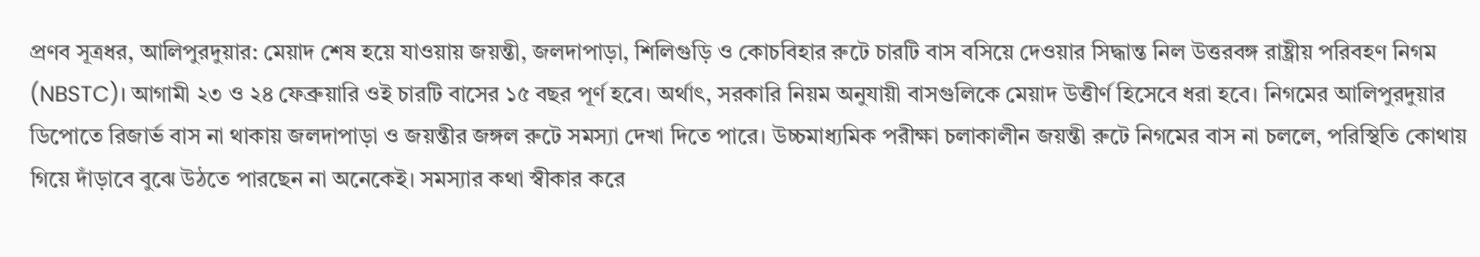প্রণব সূত্রধর, আলিপুরদুয়ার: মেয়াদ শেষ হয়ে যাওয়ায় জয়ন্তী, জলদাপাড়া, শিলিগুড়ি ও কোচবিহার রুটে চারটি বাস বসিয়ে দেওয়ার সিদ্ধান্ত নিল উত্তরবঙ্গ রাষ্ট্রীয় পরিবহণ নিগম (NBSTC)। আগামী ২৩ ও ২৪ ফেব্রুয়ারি ওই চারটি বাসের ১৫ বছর পূর্ণ হবে। অর্থাৎ, সরকারি নিয়ম অনুযায়ী বাসগুলিকে মেয়াদ উত্তীর্ণ হিসেবে ধরা হবে। নিগমের আলিপুরদুয়ার ডিপোতে রিজার্ভ বাস না থাকায় জলদাপাড়া ও জয়ন্তীর জঙ্গল রুটে সমস্যা দেখা দিতে পারে। উচ্চমাধ্যমিক পরীক্ষা চলাকালীন জয়ন্তী রুটে নিগমের বাস না চললে, পরিস্থিতি কোথায় গিয়ে দাঁড়াবে বুঝে উঠতে পারছেন না অনেকেই। সমস্যার কথা স্বীকার করে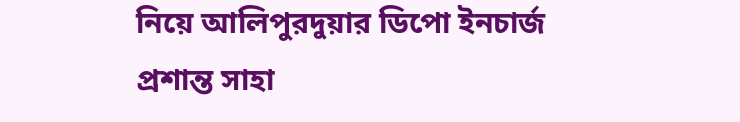নিয়ে আলিপুরদুয়ার ডিপো ইনচার্জ প্রশান্ত সাহা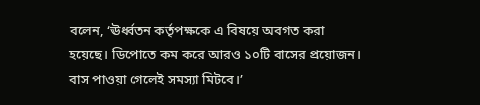বলেন, ‘ঊর্ধ্বতন কর্তৃপক্ষকে এ বিষয়ে অবগত করা হয়েছে। ডিপোতে কম করে আরও ১০টি বাসের প্রয়োজন। বাস পাওয়া গেলেই সমস্যা মিটবে।’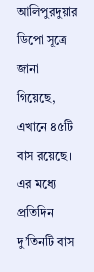আলিপুরদুয়ার ডিপো সূত্রে জানা গিয়েছে, এখানে ৪৫টি বাস রয়েছে। এর মধ্যে প্রতিদিন দু’তিনটি বাস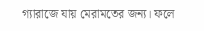গ্যারাজে যায় মেরামতের জন্য। ফলে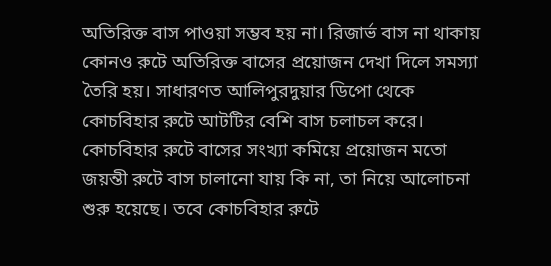অতিরিক্ত বাস পাওয়া সম্ভব হয় না। রিজার্ভ বাস না থাকায় কোনও রুটে অতিরিক্ত বাসের প্রয়োজন দেখা দিলে সমস্যা তৈরি হয়। সাধারণত আলিপুরদুয়ার ডিপো থেকে কোচবিহার রুটে আটটির বেশি বাস চলাচল করে। কোচবিহার রুটে বাসের সংখ্যা কমিয়ে প্রয়োজন মতো জয়ন্তী রুটে বাস চালানো যায় কি না, তা নিয়ে আলোচনা শুরু হয়েছে। তবে কোচবিহার রুটে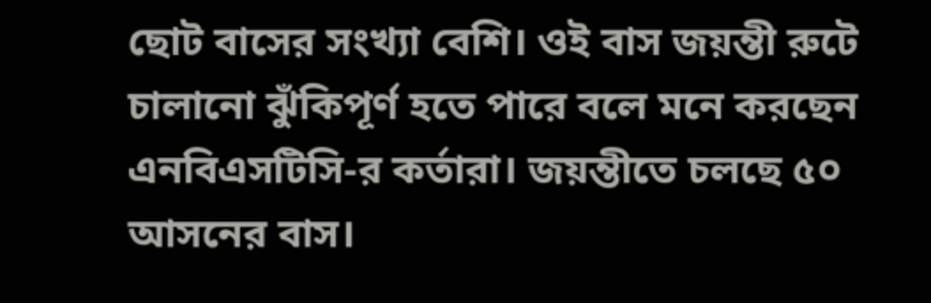ছোট বাসের সংখ্যা বেশি। ওই বাস জয়ন্তী রুটে চালানো ঝুঁকিপূর্ণ হতে পারে বলে মনে করছেন এনবিএসটিসি-র কর্তারা। জয়ন্তীতে চলছে ৫০ আসনের বাস।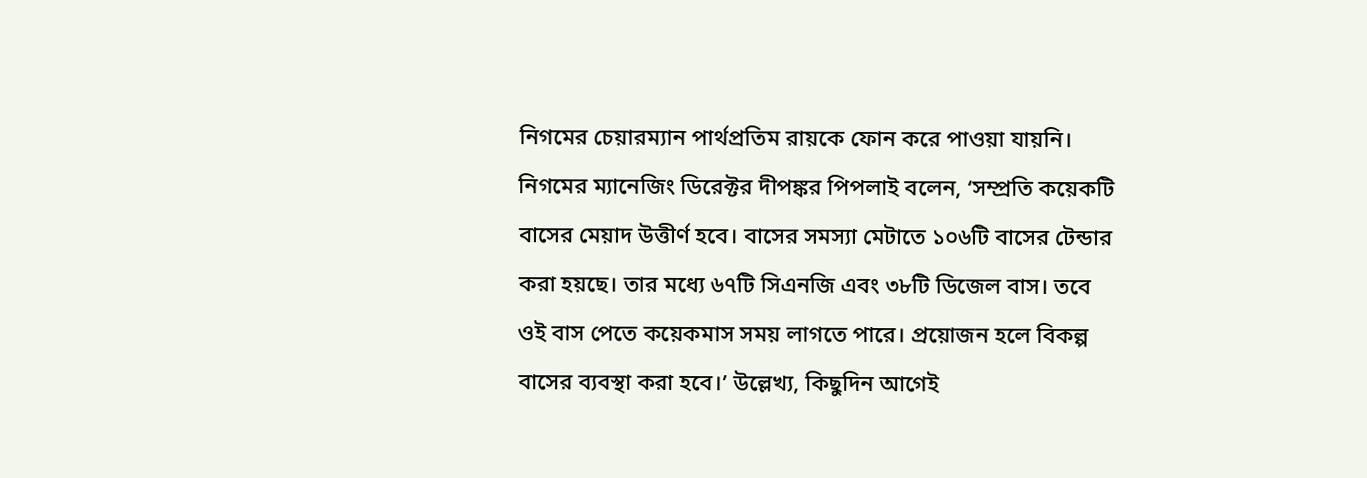নিগমের চেয়ারম্যান পার্থপ্রতিম রায়কে ফোন করে পাওয়া যায়নি। নিগমের ম্যানেজিং ডিরেক্টর দীপঙ্কর পিপলাই বলেন, ‘সম্প্রতি কয়েকটি বাসের মেয়াদ উত্তীর্ণ হবে। বাসের সমস্যা মেটাতে ১০৬টি বাসের টেন্ডার করা হয়ছে। তার মধ্যে ৬৭টি সিএনজি এবং ৩৮টি ডিজেল বাস। তবে ওই বাস পেতে কয়েকমাস সময় লাগতে পারে। প্রয়োজন হলে বিকল্প বাসের ব্যবস্থা করা হবে।’ উল্লেখ্য, কিছুদিন আগেই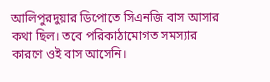আলিপুরদুয়ার ডিপোতে সিএনজি বাস আসার কথা ছিল। তবে পরিকাঠামোগত সমস্যার কারণে ওই বাস আসেনি।